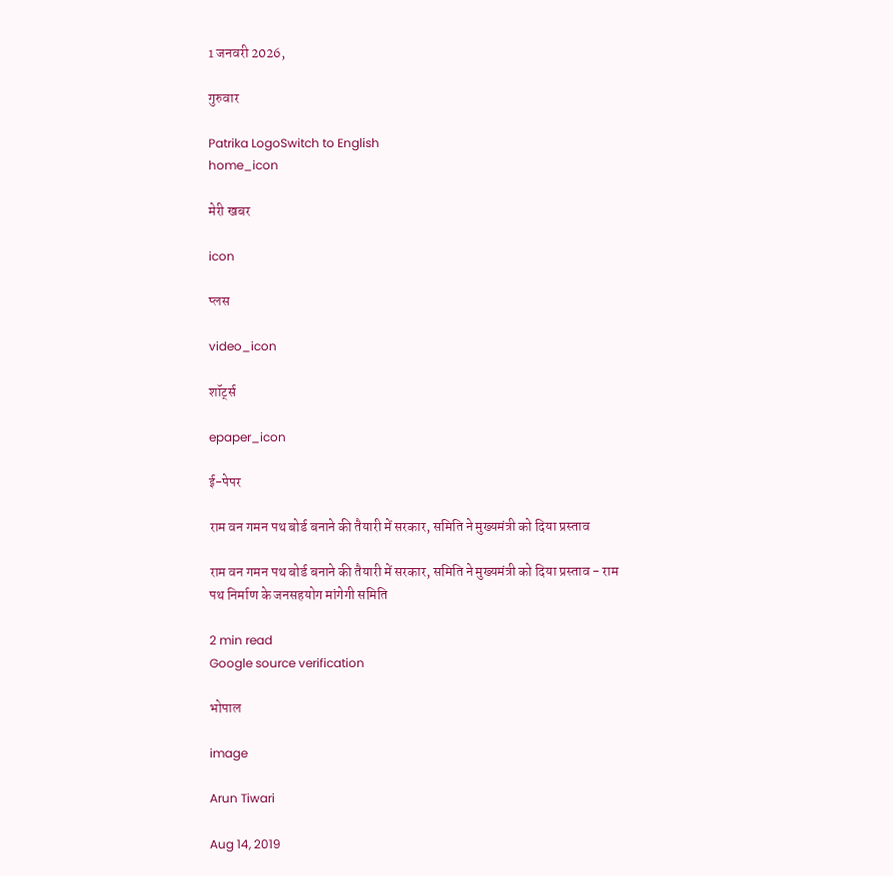1 जनवरी 2026,

गुरुवार

Patrika LogoSwitch to English
home_icon

मेरी खबर

icon

प्लस

video_icon

शॉर्ट्स

epaper_icon

ई-पेपर

राम वन गमन पथ बोर्ड बनाने की तैयारी में सरकार, समिति ने मुख्यमंत्री को दिया प्रस्ताव

राम वन गमन पथ बोर्ड बनाने की तैयारी में सरकार, समिति ने मुख्यमंत्री को दिया प्रस्ताव - राम पथ निर्माण के जनसहयोग मांगेगी समिति

2 min read
Google source verification

भोपाल

image

Arun Tiwari

Aug 14, 2019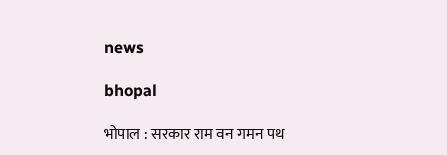news

bhopal

भोपाल : सरकार राम वन गमन पथ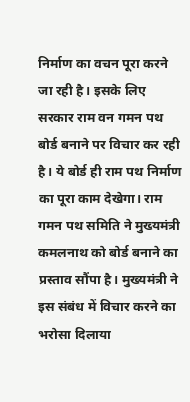निर्माण का वचन पूरा करने जा रही है। इसके लिए सरकार राम वन गमन पथ बोर्ड बनाने पर विचार कर रही है। ये बोर्ड ही राम पथ निर्माण का पूरा काम देखेगा। राम गमन पथ समिति ने मुख्यमंत्री कमलनाथ को बोर्ड बनाने का प्रस्ताव सौंपा है। मुख्यमंत्री ने इस संबंध में विचार करने का भरोसा दिलाया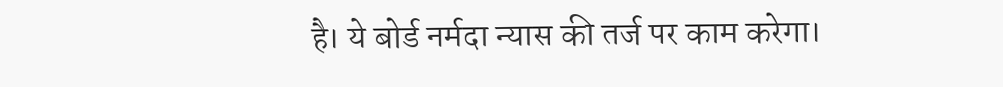है। ये बोर्ड नर्मदा न्यास की तर्ज पर काम करेगा।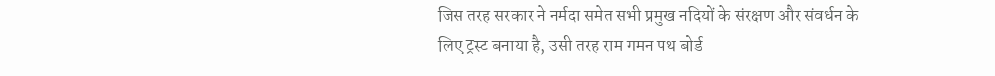जिस तरह सरकार ने नर्मदा समेत सभी प्रमुख नदियों के संरक्षण और संवर्धन के लिए ट्रस्ट बनाया है, उसी तरह राम गमन पथ बोर्ड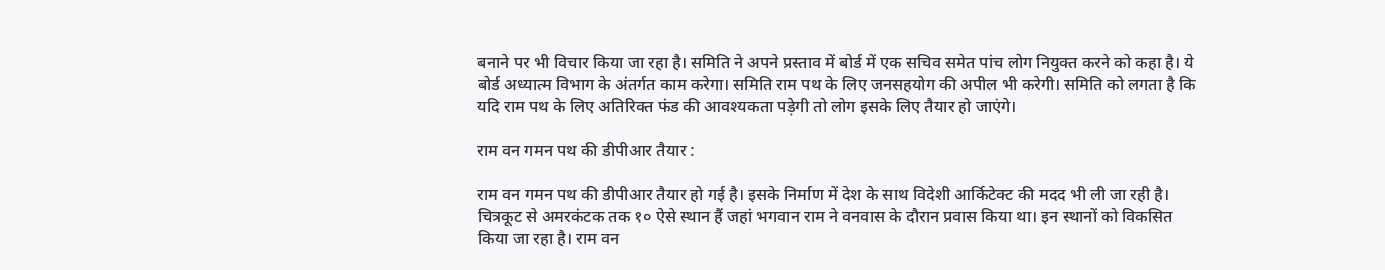बनाने पर भी विचार किया जा रहा है। समिति ने अपने प्रस्ताव में बोर्ड में एक सचिव समेत पांच लोग नियुक्त करने को कहा है। ये बोर्ड अध्यात्म विभाग के अंतर्गत काम करेगा। समिति राम पथ के लिए जनसहयोग की अपील भी करेगी। समिति को लगता है कि यदि राम पथ के लिए अतिरिक्त फंड की आवश्यकता पड़ेगी तो लोग इसके लिए तैयार हो जाएंगे।

राम वन गमन पथ की डीपीआर तैयार :

राम वन गमन पथ की डीपीआर तैयार हो गई है। इसके निर्माण में देश के साथ विदेशी आर्किटेक्ट की मदद भी ली जा रही है। चित्रकूट से अमरकंटक तक १० ऐसे स्थान हैं जहां भगवान राम ने वनवास के दौरान प्रवास किया था। इन स्थानों को विकसित किया जा रहा है। राम वन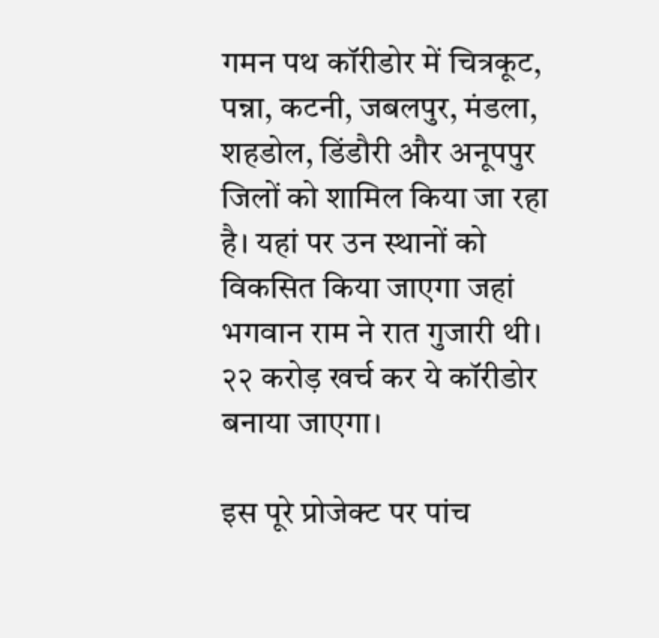गमन पथ कॉरीडोर में चित्रकूट, पन्ना, कटनी, जबलपुर, मंडला, शहडोल, डिंडौरी और अनूपपुर जिलों को शामिल किया जा रहा है। यहां पर उन स्थानों को विकसित किया जाएगा जहां भगवान राम ने रात गुजारी थी। २२ करोड़ खर्च कर ये कॉरीडोर बनाया जाएगा।

इस पूरे प्रोजेक्ट पर पांच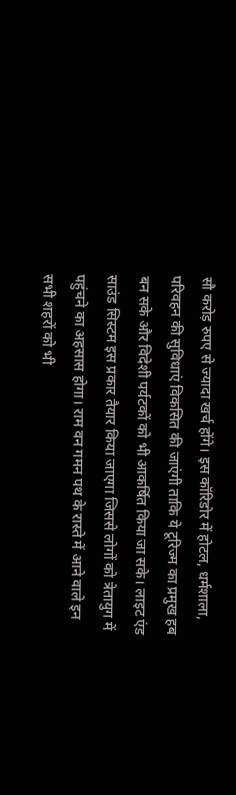सौ करोड़ रुपए से ज्यादा खर्च होंगे। इस कॉरिडोर में होटल, धर्मशाला, परिवहन की सुविधाएं विकसित की जाएंगी ताकि ये टूरिज्म का प्रमुख हब बन सके और विदेशी पर्यटकों को भी आकर्षित किया जा सके। लाइट एंड साउंड सिस्टम इस प्रकार तैयार किया जाएगा जिससे लोगों को त्रेतायुग में पहुंचने का अहसास होगा। राम वन गमन पथ के रास्ते में आने वाले इन सभी शहरों को भी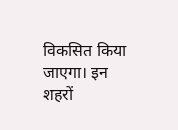विकसित किया जाएगा। इन शहरों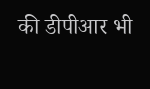की डीपीआर भी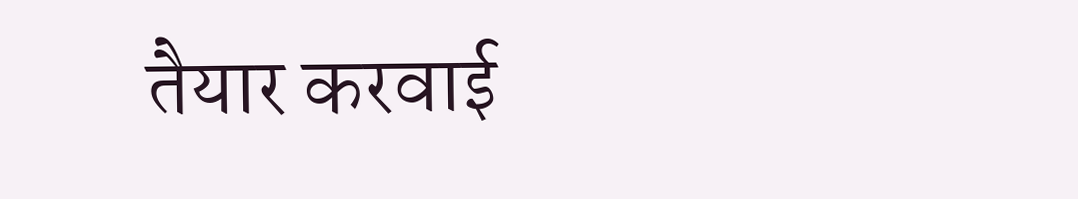तैयार करवाई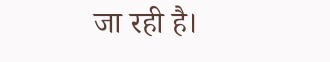जा रही है।